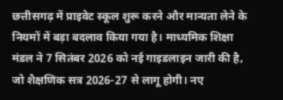छत्तीसगढ़ में प्राइवेट स्कूल शुरू करने और मान्यता लेने के नियमों में बड़ा बदलाव किया गया है। माध्यमिक शिक्षा मंडल ने 7 सितंबर 2026 को नई गाइडलाइन जारी की है, जो शैक्षणिक सत्र 2026-27 से लागू होगी। नए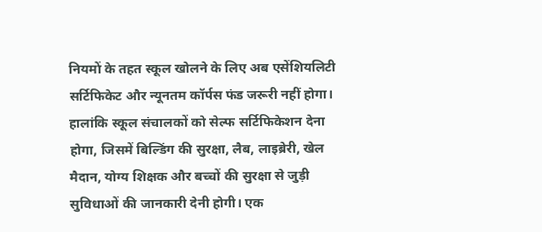नियमों के तहत स्कूल खोलने के लिए अब एसेंशियलिटी सर्टिफिकेट और न्यूनतम कॉर्पस फंड जरूरी नहीं होगा। हालांकि स्कूल संचालकों को सेल्फ सर्टिफिकेशन देना होगा, जिसमें बिल्डिंग की सुरक्षा, लैब, लाइब्रेरी, खेल मैदान, योग्य शिक्षक और बच्चों की सुरक्षा से जुड़ी सुविधाओं की जानकारी देनी होगी। एक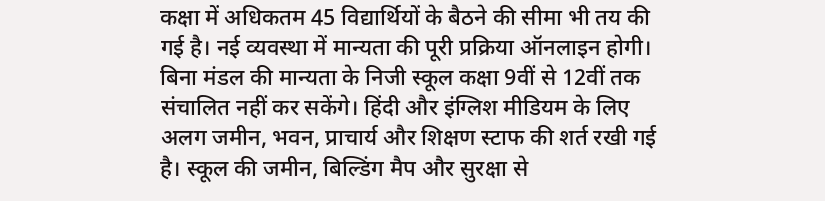कक्षा में अधिकतम 45 विद्यार्थियों के बैठने की सीमा भी तय की गई है। नई व्यवस्था में मान्यता की पूरी प्रक्रिया ऑनलाइन होगी। बिना मंडल की मान्यता के निजी स्कूल कक्षा 9वीं से 12वीं तक संचालित नहीं कर सकेंगे। हिंदी और इंग्लिश मीडियम के लिए अलग जमीन, भवन, प्राचार्य और शिक्षण स्टाफ की शर्त रखी गई है। स्कूल की जमीन, बिल्डिंग मैप और सुरक्षा से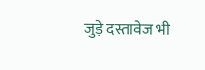जुड़े दस्तावेज भी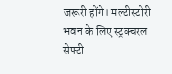जरूरी होंगे। मल्टीस्टोरी भवन के लिए स्ट्रक्चरल सेफ्टी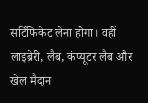सर्टिफिकेट लेना होगा। वहीं लाइब्रेरी, लैब, कंप्यूटर लैब और खेल मैदान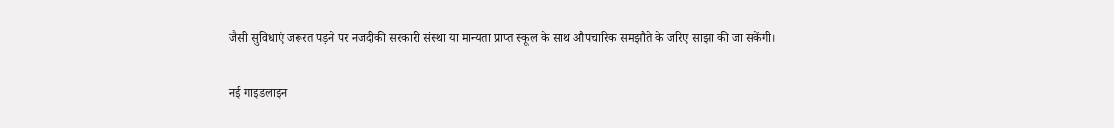जैसी सुविधाएं जरूरत पड़ने पर नजदीकी सरकारी संस्था या मान्यता प्राप्त स्कूल के साथ औपचारिक समझौते के जरिए साझा की जा सकेंगी।

नई गाइडलाइन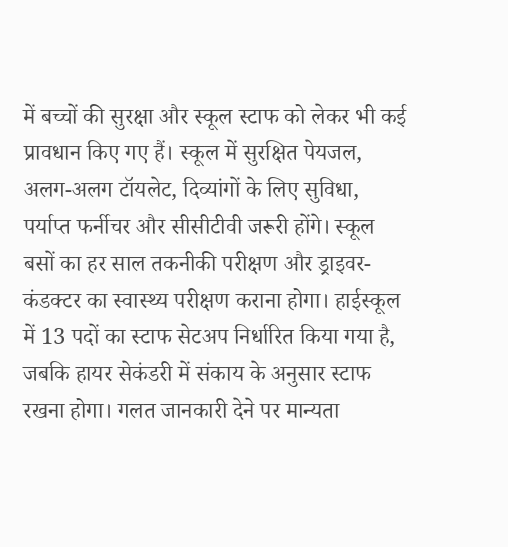में बच्चों की सुरक्षा और स्कूल स्टाफ को लेकर भी कई प्रावधान किए गए हैं। स्कूल में सुरक्षित पेयजल, अलग-अलग टॉयलेट, दिव्यांगों के लिए सुविधा, पर्याप्त फर्नीचर और सीसीटीवी जरूरी होंगे। स्कूल बसों का हर साल तकनीकी परीक्षण और ड्राइवर-कंडक्टर का स्वास्थ्य परीक्षण कराना होगा। हाईस्कूल में 13 पदों का स्टाफ सेटअप निर्धारित किया गया है, जबकि हायर सेकंडरी में संकाय के अनुसार स्टाफ रखना होगा। गलत जानकारी देने पर मान्यता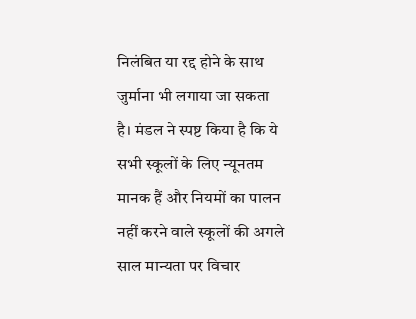निलंबित या रद्द होने के साथ जुर्माना भी लगाया जा सकता है। मंडल ने स्पष्ट किया है कि ये सभी स्कूलों के लिए न्यूनतम मानक हैं और नियमों का पालन नहीं करने वाले स्कूलों की अगले साल मान्यता पर विचार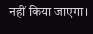नहीं किया जाएगा।